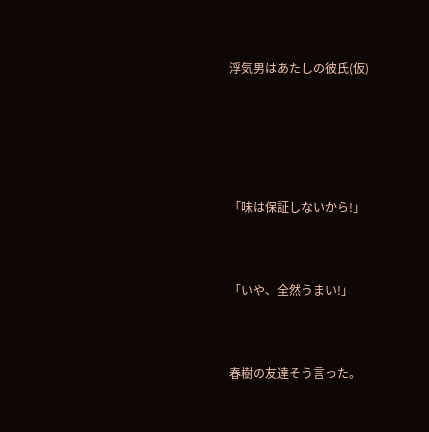浮気男はあたしの彼氏(仮)




「味は保証しないから!」


「いや、全然うまい!」


春樹の友達そう言った。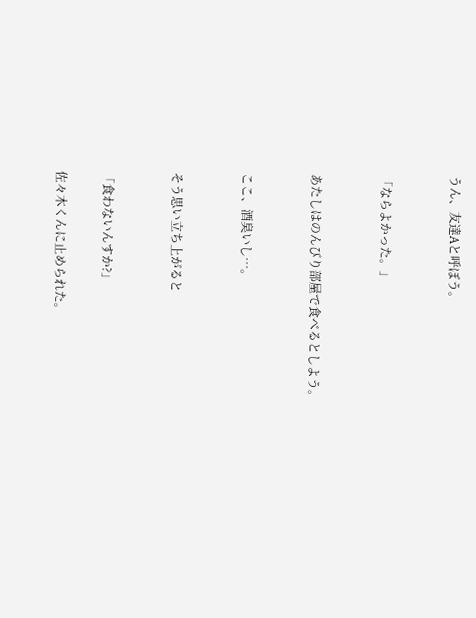うん、友達Aと呼ぼう。


「ならよかった。」


あたしはのんびり部屋で食べるとしよう。


ここ、酒臭いし…。


そう思い立ち上がると


「食わないんすか?」

佐々木くんに止められた。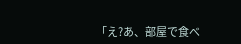「え?あ、部屋で食べ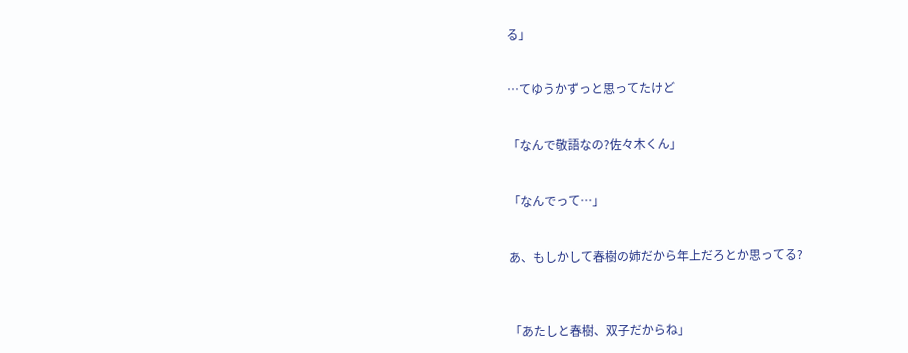る」


…てゆうかずっと思ってたけど


「なんで敬語なの?佐々木くん」


「なんでって…」


あ、もしかして春樹の姉だから年上だろとか思ってる?



「あたしと春樹、双子だからね」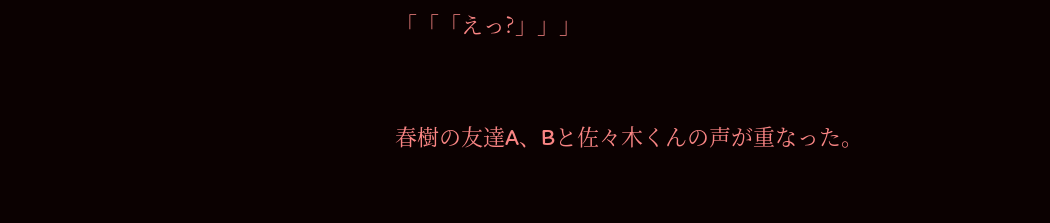「「「えっ?」」」


春樹の友達A、Bと佐々木くんの声が重なった。